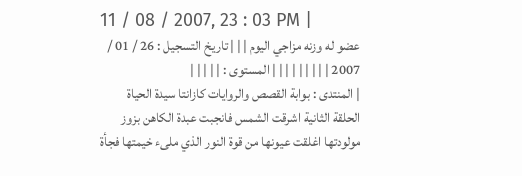11 / 08 / 2007, 23 : 03 PM |
عضو له وزنه مزاجي اليوم | | | تاريخ التسجيل : 26 / 01 / 2007 | | | | | | | | | المستوى : | | | | |
| المنتدى : بوابة القصص والروايات كازانتا سيدة الحياة الحلقة الثانية اشرقت الشمس فانجبت عبدة الكاهن بزوز مولودتها اغلقت عيونها من قوة النور الذي ملىء خيمتها فجأة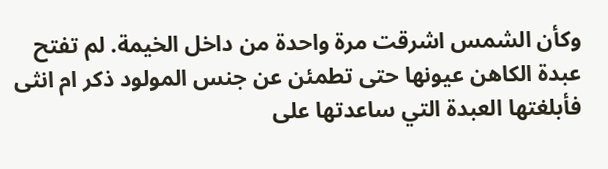وكأن الشمس اشرقت مرة واحدة من داخل الخيمة. لم تفتح عبدة الكاهن عيونها حتى تطمئن عن جنس المولود ذكر ام انثى فأبلغتها العبدة التي ساعدتها على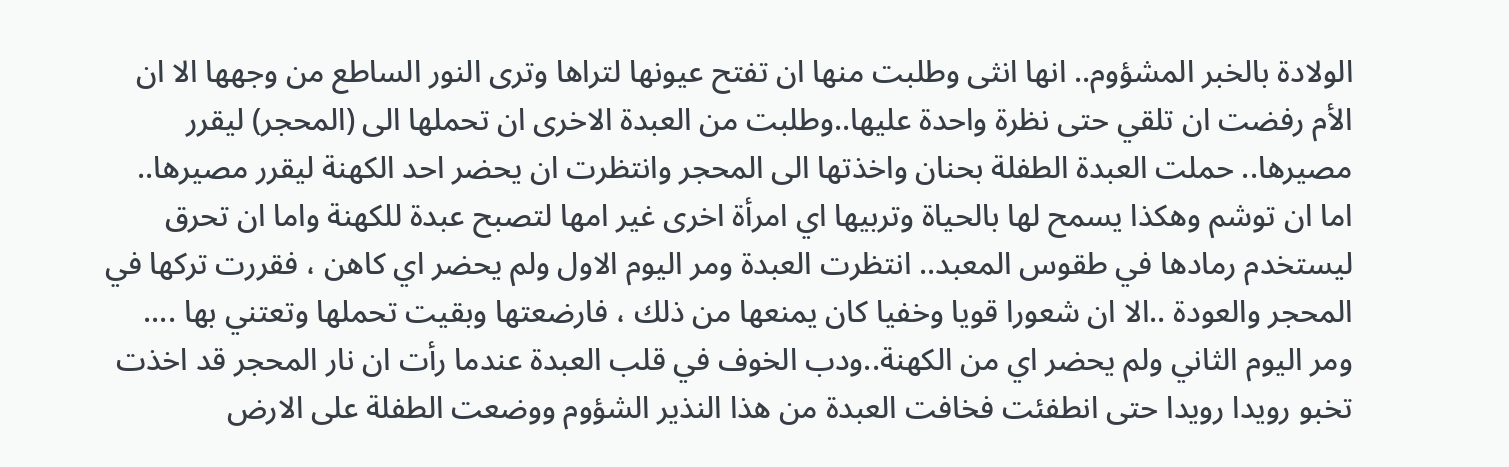الولادة بالخبر المشؤوم.. انها انثى وطلبت منها ان تفتح عيونها لتراها وترى النور الساطع من وجهها الا ان الأم رفضت ان تلقي حتى نظرة واحدة عليها..وطلبت من العبدة الاخرى ان تحملها الى (المحجر) ليقرر مصيرها.. حملت العبدة الطفلة بحنان واخذتها الى المحجر وانتظرت ان يحضر احد الكهنة ليقرر مصيرها.. اما ان توشم وهكذا يسمح لها بالحياة وتربيها اي امرأة اخرى غير امها لتصبح عبدة للكهنة واما ان تحرق ليستخدم رمادها في طقوس المعبد.. انتظرت العبدة ومر اليوم الاول ولم يحضر اي كاهن ، فقررت تركها في المحجر والعودة ..الا ان شعورا قويا وخفيا كان يمنعها من ذلك ، فارضعتها وبقيت تحملها وتعتني بها .... ومر اليوم الثاني ولم يحضر اي من الكهنة..ودب الخوف في قلب العبدة عندما رأت ان نار المحجر قد اخذت تخبو رويدا رويدا حتى انطفئت فخافت العبدة من هذا النذير الشؤوم ووضعت الطفلة على الارض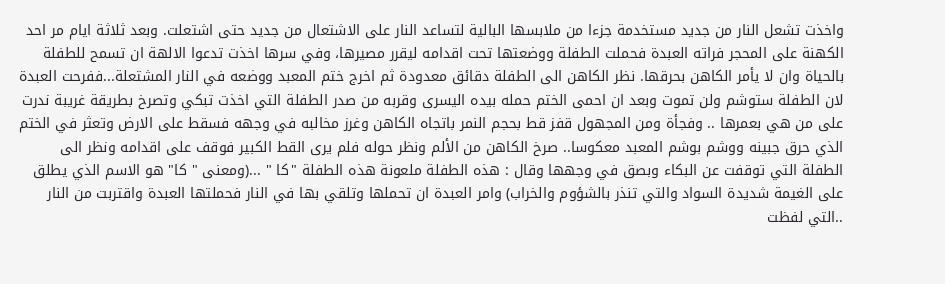واخذت تشعل النار من جديد مستخدمة جزءا من ملابسها البالية لتساعد النار على الاشتعال من جديد حتى اشتعلت. وبعد ثلاثة ايام مر احد الكهنة على المحجر فراته العبدة فحملت الطفلة ووضعتها تحت اقدامه ليقرر مصيرها، وفي سرها اخذت تدعوا الالهة ان تسمح للطفلة بالحياة وان لا يأمر الكاهن بحرقها. نظر الكاهن الى الطفلة دقائق معدودة ثم اخرج ختم المعبد ووضعه في النار المشتعلة...ففرحت العبدة لان الطفلة ستوشم ولن تموت وبعد ان احمى الختم حمله بيده اليسرى وقربه من صدر الطفلة التي اخذت تبكي وتصرخ بطريقة غريبة ندرت على من هي بعمرها .. وفجأة ومن المجهول قفز قط بحجم النمر باتجاه الكاهن وغرز مخالبه في وجهه فسقط على الارض وتعثر في الختم الذي حرق جبينه ووشم بوشم المعبد معكوسا.. صرخ الكاهن من الألم ونظر حوله فلم يرى القط الكبير فوقف على اقدامه ونظر الى الطفلة التي توقفت عن البكاء وبصق في وجهها وقال : هذه الطفلة ملعونة هذه الطفلة "كا " ...(ومعنى " كا" هو الاسم الذي يطلق على الغيمة شديدة السواد والتي تنذر بالشؤوم والخراب) وامر العبدة ان تحملها وتلقي بها في النار فحملتها العبدة واقتربت من النار ..التي لفظت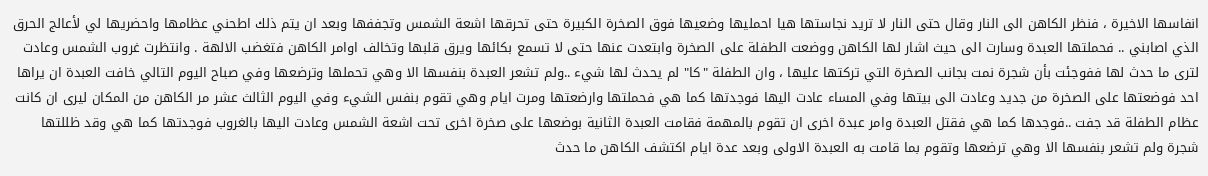انفاسها الاخيرة ، فنظر الكاهن الى النار وقال حتى النار لا تريد نجاستها هيا احمليها وضعيها فوق الصخرة الكبيرة حتى تحرقها اشعة الشمس وتجففها وبعد ان يتم ذلك اطحني عظامها واحضريها لي لأعالج الحرق الذي اصابني .. فحملتها العبدة وسارت الى حيث اشار لها الكاهن ووضعت الطفلة على الصخرة وابتعدت عنها حتى لا تسمع بكائها ويرق قلبها وتخالف اوامر الكاهن فتغضب الالهة . وانتظرت غروب الشمس وعادت لترى ما حدث لها ففوجئت بأن شجرة نمت بجانب الصخرة التي تركتها عليها ، وان الطفلة "كا" لم يحدث لها شيء ..ولم تشعر العبدة بنفسها الا وهي تحملها وترضعها وفي صباح اليوم التالي خافت العبدة ان يراها احد فوضعتها على الصخرة من جديد وعادت الى بيتها وفي المساء عادت اليها فوجدتها كما هي فحملتها وارضعتها ومرت ايام وهي تقوم بنفس الشيء وفي اليوم الثالث عشر مر الكاهن من المكان ليرى ان كانت عظام الطفلة قد جفت ..فوجدها كما هي فقتل العبدة وامر عبدة اخرى ان تقوم بالمهمة فقامت العبدة الثانية بوضعها على صخرة اخرى تحت اشعة الشمس وعادت اليها بالغروب فوجدتها كما هي وقد ظللتها شجرة ولم تشعر بنفسها الا وهي ترضعها وتقوم بما قامت به العبدة الاولى وبعد عدة ايام اكتشف الكاهن ما حدث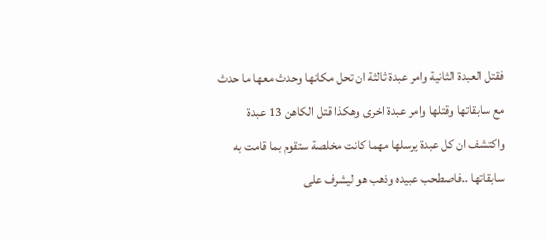فقتل العبدة الثانية وامر عبدة ثالثة ان تحل مكانها وحدث معها ما حدث مع سابقاتها وقتلها وامر عبدة اخرى وهكذا قتل الكاهن 13 عبدة واكتشف ان كل عبدة يرسلها مهما كانت مخلصة ستقوم بما قامت به سابقاتها ..فاصطحب عبيده وذهب هو ليشرف على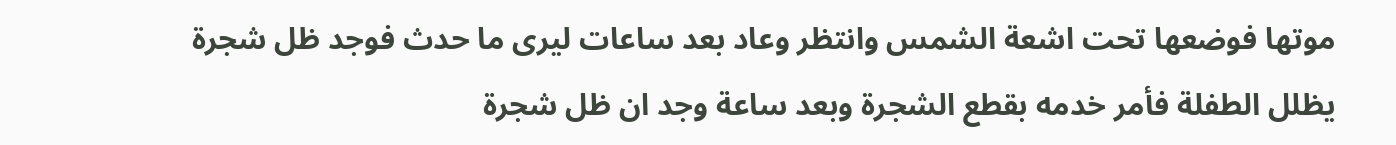موتها فوضعها تحت اشعة الشمس وانتظر وعاد بعد ساعات ليرى ما حدث فوجد ظل شجرة يظلل الطفلة فأمر خدمه بقطع الشجرة وبعد ساعة وجد ان ظل شجرة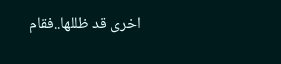اخرى قد ظللها..فقام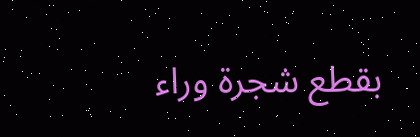بقطع شجرة وراء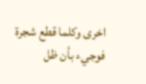اخرى وكلما قطع شجرة فوجيء بأن ظل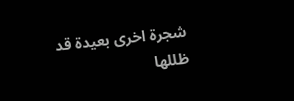شجرة اخرى بعيدة قد ظللها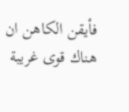فأيقن الكاهن ان هناك قوى غريبة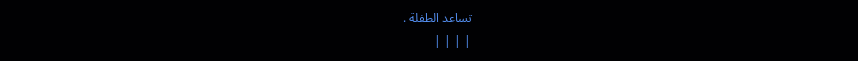تساعد الطفلة .
| | | |